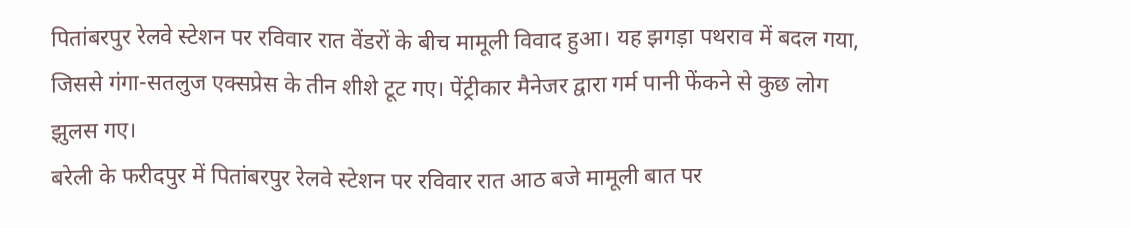पितांबरपुर रेलवे स्टेशन पर रविवार रात वेंडरों के बीच मामूली विवाद हुआ। यह झगड़ा पथराव में बदल गया, जिससे गंगा-सतलुज एक्सप्रेस के तीन शीशे टूट गए। पेंट्रीकार मैनेजर द्वारा गर्म पानी फेंकने से कुछ लोग झुलस गए।
बरेली के फरीदपुर में पितांबरपुर रेलवे स्टेशन पर रविवार रात आठ बजे मामूली बात पर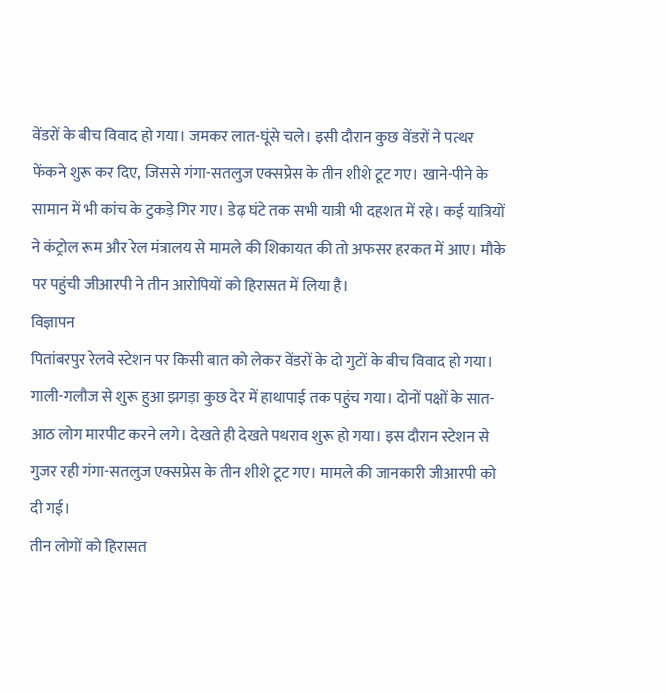वेंडरों के बीच विवाद हो गया। जमकर लात-घूंसे चले। इसी दौरान कुछ वेंडरों ने पत्थर फेंकने शुरू कर दिए, जिससे गंगा-सतलुज एक्सप्रेस के तीन शीशे टूट गए। खाने-पीने के सामान में भी कांच के टुकड़े गिर गए। डेढ़ घंटे तक सभी यात्री भी दहशत में रहे। कई यात्रियों ने कंट्रोल रूम और रेल मंत्रालय से मामले की शिकायत की तो अफसर हरकत में आए। मौके पर पहुंची जीआरपी ने तीन आरोपियों को हिरासत में लिया है।
विज्ञापन
पितांबरपुर रेलवे स्टेशन पर किसी बात को लेकर वेंडरों के दो गुटों के बीच विवाद हो गया। गाली-गलौज से शुरू हुआ झगड़ा कुछ देर में हाथापाई तक पहुंच गया। दोनों पक्षों के सात-आठ लोग मारपीट करने लगे। देखते ही देखते पथराव शुरू हो गया। इस दौरान स्टेशन से गुजर रही गंगा-सतलुज एक्सप्रेस के तीन शीशे टूट गए। मामले की जानकारी जीआरपी को दी गई।
तीन लोगों को हिरासत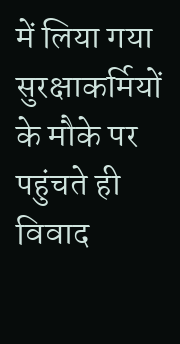में लिया गया
सुरक्षाकर्मियों के मौके पर पहुंचते ही विवाद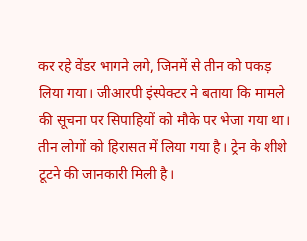कर रहे वेंडर भागने लगे, जिनमें से तीन को पकड़ लिया गया। जीआरपी इंस्पेक्टर ने बताया कि मामले की सूचना पर सिपाहियों को मौके पर भेजा गया था। तीन लोगों को हिरासत में लिया गया है। ट्रेन के शीशे टूटने की जानकारी मिली है।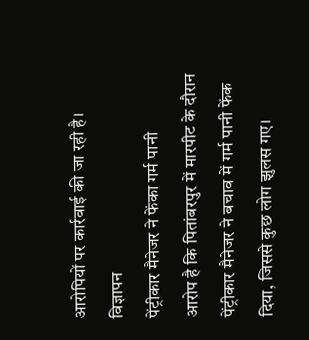आरोपियों पर कार्रवाई की जा रही है।
विज्ञापन
पेंट्रीकार मैनेजर ने फेंका गर्म पानी
आरोप है कि पितांबरपुर में मारपीट के दौरान पेंट्रीकार मैनेजर ने बचाव में गर्म पानी फेंक दिया, जिससे कुछ लोग झुलस गए।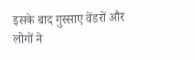इसके बाद गुस्साए वेंडरों और लोगों ने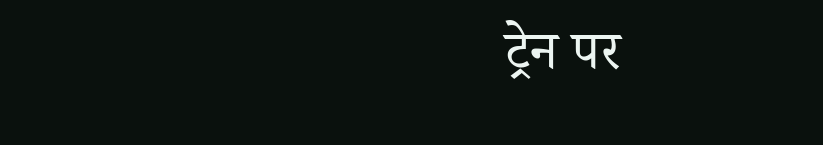ट्रेन पर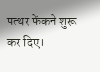पत्थर फेंकने शुरू कर दिए।